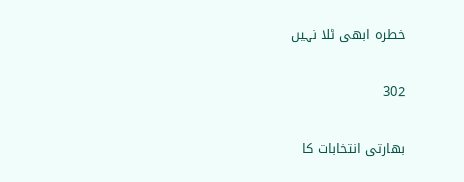خطرہ ابھی ٹلا نہیں

302

بھارتی انتخابات کا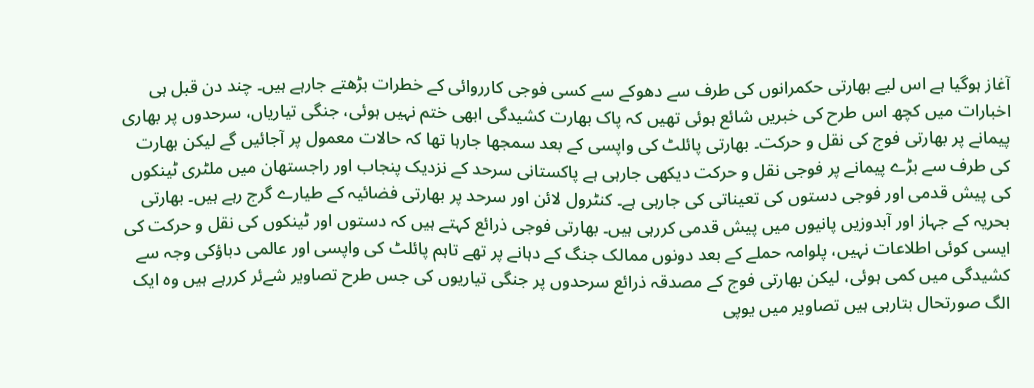آغاز ہوگیا ہے اس لیے بھارتی حکمرانوں کی طرف سے دھوکے سے کسی فوجی کارروائی کے خطرات بڑھتے جارہے ہیں۔ چند دن قبل ہی اخبارات میں کچھ اس طرح کی خبریں شائع ہوئی تھیں کہ پاک بھارت کشیدگی ابھی ختم نہیں ہوئی، جنگی تیاریاں، سرحدوں پر بھاری پیمانے پر بھارتی فوج کی نقل و حرکت۔ بھارتی پائلٹ کی واپسی کے بعد سمجھا جارہا تھا کہ حالات معمول پر آجائیں گے لیکن بھارت کی طرف سے بڑے پیمانے پر فوجی نقل و حرکت دیکھی جارہی ہے پاکستانی سرحد کے نزدیک پنجاب اور راجستھان میں ملٹری ٹینکوں کی پیش قدمی اور فوجی دستوں کی تعیناتی کی جارہی ہے۔ کنٹرول لائن اور سرحد پر بھارتی فضائیہ کے طیارے گرج رہے ہیں۔ بھارتی بحریہ کے جہاز اور آبدوزیں پانیوں میں پیش قدمی کررہی ہیں۔ بھارتی فوجی ذرائع کہتے ہیں کہ دستوں اور ٹینکوں کی نقل و حرکت کی ایسی کوئی اطلاعات نہیں، پلوامہ حملے کے بعد دونوں ممالک جنگ کے دہانے پر تھے تاہم پائلٹ کی واپسی اور عالمی دباؤکی وجہ سے کشیدگی میں کمی ہوئی، لیکن بھارتی فوج کے مصدقہ ذرائع سرحدوں پر جنگی تیاریوں کی جس طرح تصاویر شےئر کررہے ہیں وہ ایک الگ صورتحال بتارہی ہیں تصاویر میں یوپی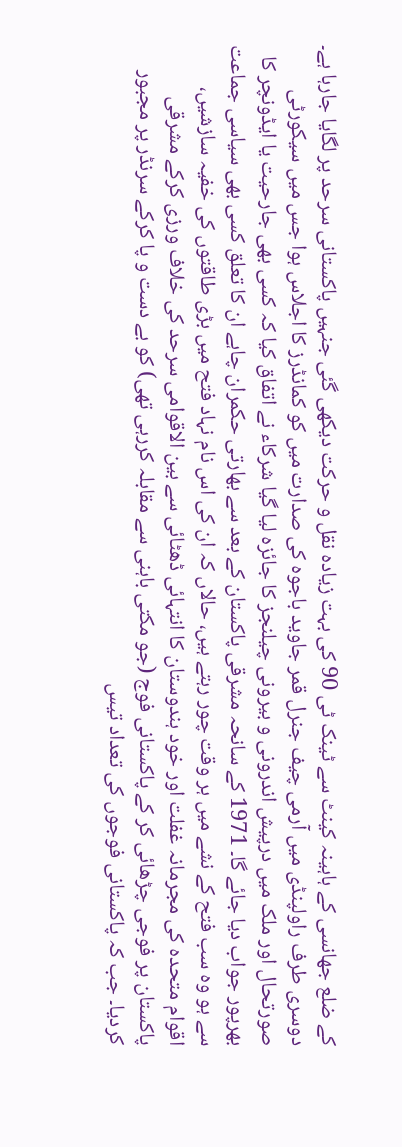کے ضلع جھانسی کے ہاہینہ کینٹ سے ٹینک ٹی 90 کی بہت زیادہ نقل و حرکت دیکھی گئی جنہیں پاکستانی سرحد پر لگایا جارہا ہے۔
دوسری طرف راولپنڈی میں آرمی چیف جنرل قمر جاوید باجوہ کی صدارت میں کو کمانڈرز کا اجلاس ہوا جس میں سیکورٹی صورتحال اور ملک میں درپیش اندرونی و بیرونی چیلنجز کا جائزہ لیا گیا شرکاء نے اتفاق کیا کہ کسی بھی جارحیت یا ایڈونچر کا بھرپور جواب دیا جائے گا۔ 1971 کے سانحہ مشرقی پاکستان کے بعد سے بھارتی حکمران چاہے ان کا تعلق کسی بھی سیاسی جماعت سے ہو وہ سب فتح کے نشے میں ہر وقت چور رہتے ہیں، حالاں کہ ان کی اس نام نہاد فتح میں بڑی طاقتوں کی خفیہ سازشیں، اقوام متحدہ کی مجرمانہ غفلت اور خود ہندوستان کا انتہائی ڈھٹائی سے بین الاقوامی سرحد کی خلاف ورزی کرکے مشرقی پاکستان پر فوجی چڑھائی کر کے پاکستانی فوج (جو مکتی باہنی سے مقابلہ کررہی تھی) کو بے دست و پا کرکے سرنڈر پر مجبور کردیا۔ جب کہ پاکستانی فوجوں کی تعداد تیس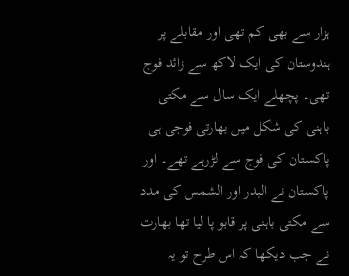ہزار سے بھی کم تھی اور مقابلے پر ہندوستان کی ایک لاکھ سے زائد فوج تھی۔ پچھلے ایک سال سے مکتی باہنی کی شکل میں بھارتی فوجی ہی پاکستان کی فوج سے لڑرہے تھے۔ اور پاکستان نے البدر اور الشمس کی مدد سے مکتی باہنی پر قابو پا لیا تھا بھارت نے جب دیکھا کہ اس طرح تو یہ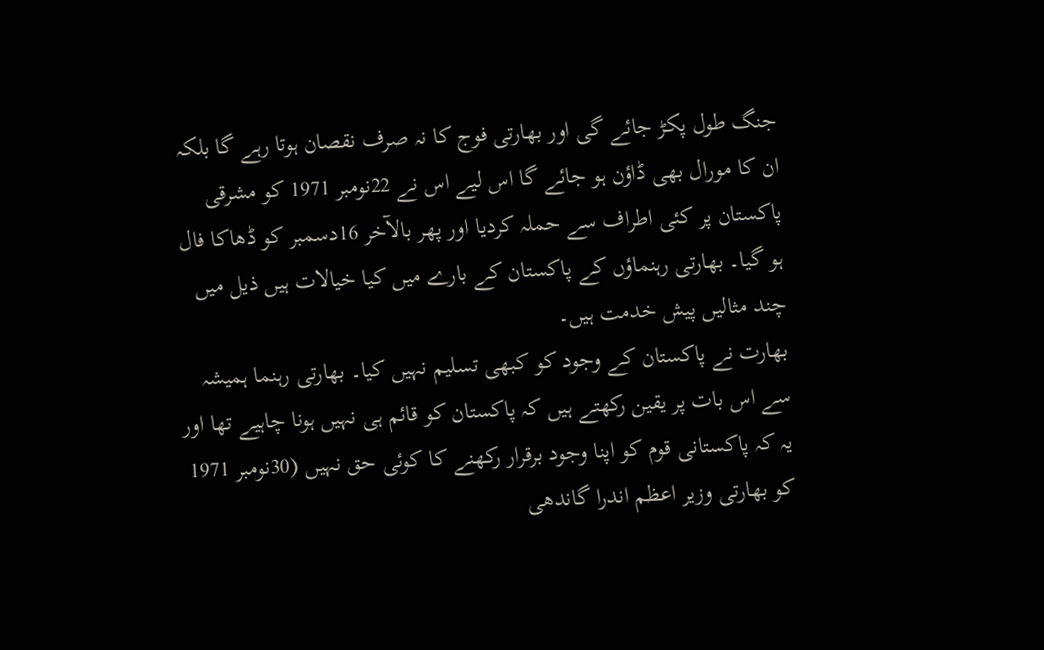جنگ طول پکڑ جائے گی اور بھارتی فوج کا نہ صرف نقصان ہوتا رہے گا بلکہ ان کا مورال بھی ڈاؤن ہو جائے گا اس لیے اس نے 22نومبر 1971 کو مشرقی پاکستان پر کئی اطراف سے حملہ کردیا اور پھر بالآخر 16دسمبر کو ڈھاکا فال ہو گیا۔ بھارتی رہنماؤں کے پاکستان کے بارے میں کیا خیالات ہیں ذیل میں چند مثالیں پیش خدمت ہیں۔
بھارت نے پاکستان کے وجود کو کبھی تسلیم نہیں کیا۔ بھارتی رہنما ہمیشہ سے اس بات پر یقین رکھتے ہیں کہ پاکستان کو قائم ہی نہیں ہونا چاہیے تھا اور یہ کہ پاکستانی قوم کو اپنا وجود برقرار رکھنے کا کوئی حق نہیں (30نومبر 1971 کو بھارتی وزیر اعظم اندرا گاندھی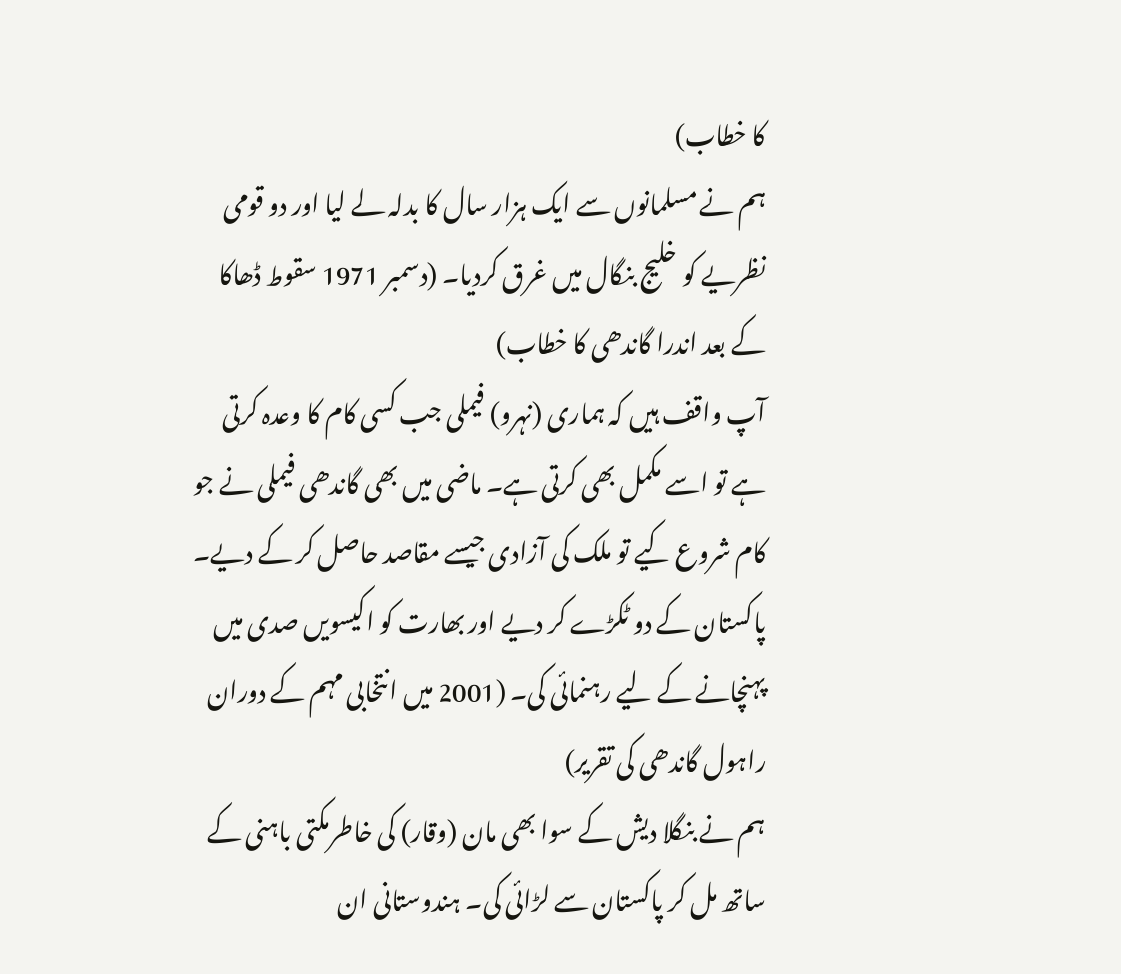کا خطاب)
ہم نے مسلمانوں سے ایک ہزار سال کا بدلہ لے لیا اور دو قومی نظریے کو خلیج بنگال میں غرق کردیا۔ (دسمبر 1971 سقوط ڈھاکا کے بعد اندرا گاندھی کا خطاب)
آپ واقف ہیں کہ ہماری (نہرو) فیملی جب کسی کام کا وعدہ کرتی ہے تو اسے مکمل بھی کرتی ہے۔ ماضی میں بھی گاندھی فیملی نے جو کام شروع کیے تو ملک کی آزادی جیسے مقاصد حاصل کر کے دیے۔ پاکستان کے دو ٹکڑے کر دیے اور بھارت کو اکیسویں صدی میں پہنچانے کے لیے رہنمائی کی۔ (2001 میں انتخابی مہم کے دوران راہول گاندھی کی تقریر)
ہم نے بنگلا دیش کے سوا بھی مان (وقار) کی خاطرمکتی باہنی کے ساتھ مل کر پاکستان سے لڑائی کی۔ ہندوستانی ان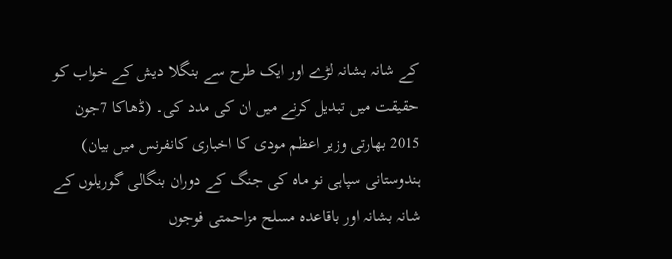کے شانہ بشانہ لڑے اور ایک طرح سے بنگلا دیش کے خواب کو حقیقت میں تبدیل کرنے میں ان کی مدد کی۔ (ڈھاکا 7جون 2015 بھارتی وزیر اعظم مودی کا اخباری کانفرنس میں بیان)
ہندوستانی سپاہی نو ماہ کی جنگ کے دوران بنگالی گوریلوں کے شانہ بشانہ اور باقاعدہ مسلح مزاحمتی فوجوں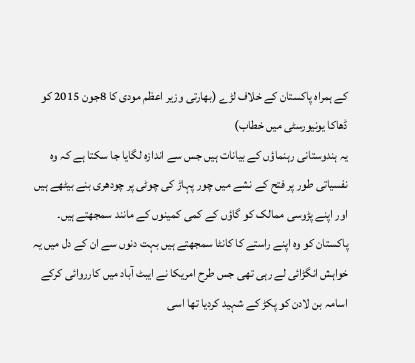کے ہمراہ پاکستان کے خلاف لڑے (بھارتی وزیر اعظم مودی کا 8جون 2015 کو ڈھاکا یونیورسٹی میں خطاب)
یہ ہندوستانی رہنماؤں کے بیانات ہیں جس سے اندازہ لگایا جا سکتا ہے کہ وہ نفسیاتی طور پر فتح کے نشے میں چور پہاڑ کی چوٹی پر چودھری بنے بیٹھے ہیں اور اپنے پڑوسی ممالک کو گاؤں کے کمی کمینوں کے مانند سمجھتے ہیں۔ پاکستان کو وہ اپنے راستے کا کانٹا سمجھتے ہیں بہت دنوں سے ان کے دل میں یہ خواہش انگڑائی لے رہی تھی جس طرح امریکا نے ایبٹ آباد میں کارروائی کرکے اسامہ بن لادن کو پکڑ کے شہید کردیا تھا اسی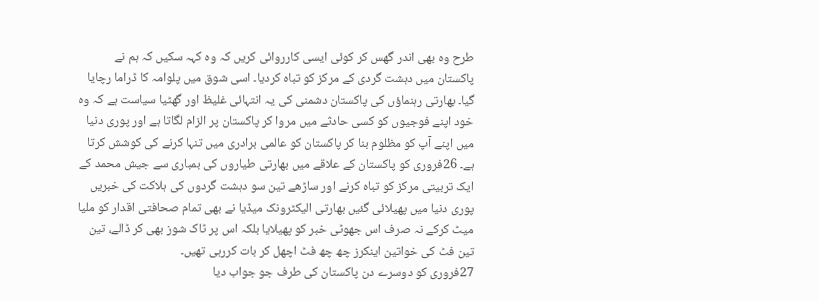طرح وہ بھی اندر گھس کر کوئی ایسی کارروائی کریں کہ وہ کہہ سکیں کہ ہم نے پاکستان میں دہشت گردی کے مرکز کو تباہ کردیا۔ اسی شوق میں پلوامہ کا ڈراما رچایا گیا۔ بھارتی رہنماؤں کی پاکستان دشمنی کی یہ انتہائی غلیظ اور گھٹیا سیاست ہے کہ وہ خود اپنے فوجیوں کو کسی حادثے میں مروا کر پاکستان پر الزام لگاتا ہے اور پوری دنیا میں اپنے آپ کو مظلوم بنا کر پاکستان کو عالمی برادری میں تنہا کرنے کی کوشش کرتا ہے۔ 26فروری کو پاکستان کے علاقے میں بھارتی طیاروں کی بمباری سے جیش محمد کے ایک تربیتی مرکز کو تباہ کرنے اور ساڑھے تین سو دہشت گردوں کی ہلاکت کی خبریں پوری دنیا میں پھیلائی گئیں بھارتی الیکٹرونک میڈیا نے بھی تمام صحافتی اقدار کو ملیا میٹ کرکے نہ صرف اس جھوٹی خبر کو پھیلایا بلکہ اس پر ٹاک شوز بھی کر ڈالے، تین تین فٹ کی خواتین اینکرز چھ چھ فٹ اچھل کر بات کررہی تھیں۔
27فروری کو دوسرے دن پاکستان کی طرف جو جواب دیا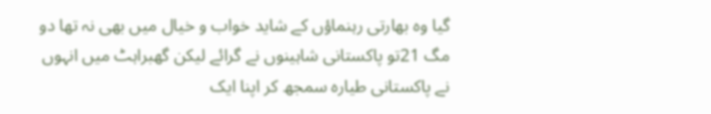گیا وہ بھارتی رہنماؤں کے شاید خواب و خیال میں بھی نہ تھا دو مگ 21تو پاکستانی شاہینوں نے گرائے لیکن گھبراہٹ میں انہوں نے پاکستانی طیارہ سمجھ کر اپنا ایک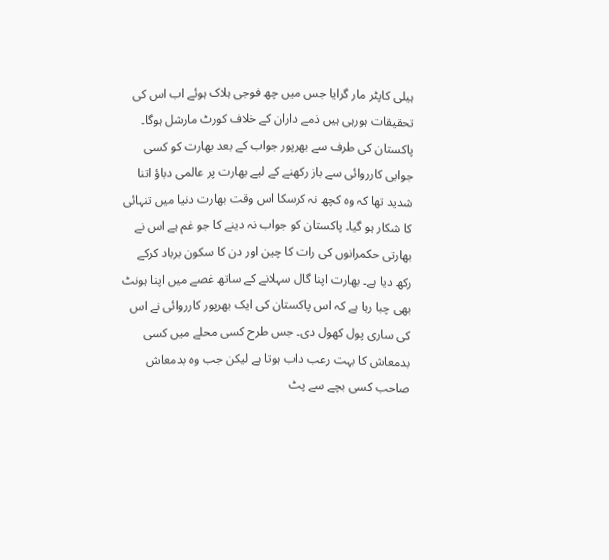ہیلی کاپٹر مار گرایا جس میں چھ فوجی ہلاک ہوئے اب اس کی تحقیقات ہورہی ہیں ذمے داران کے خلاف کورٹ مارشل ہوگا۔ پاکستان کی طرف سے بھرپور جواب کے بعد بھارت کو کسی جوابی کارروائی سے باز رکھنے کے لیے بھارت پر عالمی دباؤ اتنا شدید تھا کہ وہ کچھ نہ کرسکا اس وقت بھارت دنیا میں تنہائی کا شکار ہو گیا۔ پاکستان کو جواب نہ دینے کا جو غم ہے اس نے بھارتی حکمرانوں کی رات کا چین اور دن کا سکون برباد کرکے رکھ دیا ہے۔ بھارت اپنا گال سہلانے کے ساتھ غصے میں اپنا ہونٹ بھی چبا رہا ہے کہ اس پاکستان کی ایک بھرپور کارروائی نے اس کی ساری پول کھول دی۔ جس طرح کسی محلے میں کسی بدمعاش کا بہت رعب داب ہوتا ہے لیکن جب وہ بدمعاش صاحب کسی بچے سے پٹ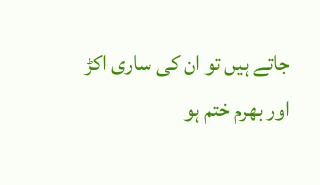جاتے ہیں تو ان کی ساری اکڑ اور بھرم ختم ہو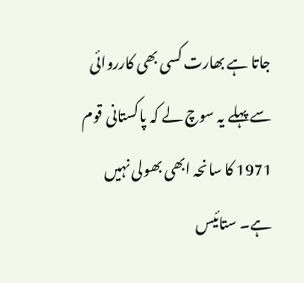جاتا ہے بھارت کسی بھی کارروائی سے پہلے یہ سوچ لے کہ پاکستانی قوم 1971 کا سانحہ ابھی بھولی نہیں ہے۔ ستائیس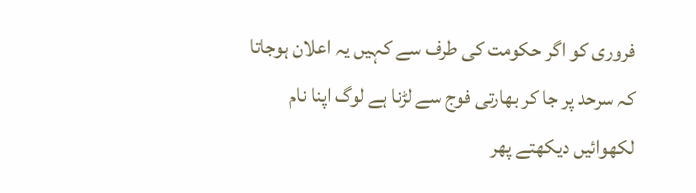فروری کو اگر حکومت کی طرف سے کہیں یہ اعلان ہوجاتا کہ سرحد پر جا کر بھارتی فوج سے لڑنا ہے لوگ اپنا نام لکھوائیں دیکھتے پھر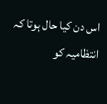اس دن کیا حال ہوتا کہ انتظامیہ کو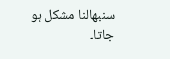سنبھالنا مشکل ہو جاتا۔